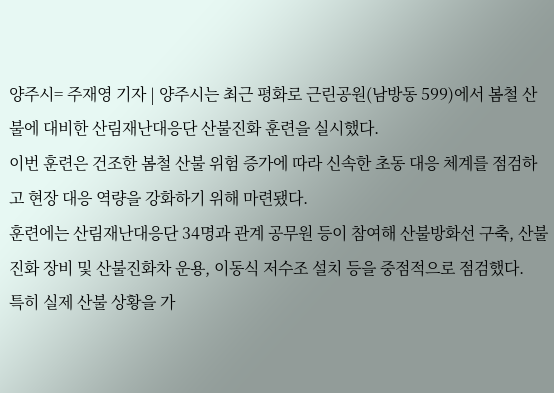양주시= 주재영 기자 | 양주시는 최근 평화로 근린공원(남방동 599)에서 봄철 산불에 대비한 산림재난대응단 산불진화 훈련을 실시했다.
이번 훈련은 건조한 봄철 산불 위험 증가에 따라 신속한 초동 대응 체계를 점검하고 현장 대응 역량을 강화하기 위해 마련됐다.
훈련에는 산림재난대응단 34명과 관계 공무원 등이 참여해 산불방화선 구축, 산불 진화 장비 및 산불진화차 운용, 이동식 저수조 설치 등을 중점적으로 점검했다.
특히 실제 산불 상황을 가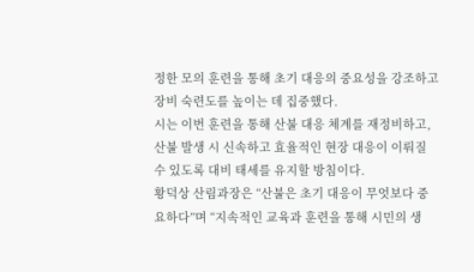정한 모의 훈련을 통해 초기 대응의 중요성을 강조하고 장비 숙련도를 높이는 데 집중했다.
시는 이번 훈련을 통해 산불 대응 체계를 재정비하고, 산불 발생 시 신속하고 효율적인 현장 대응이 이뤄질 수 있도록 대비 태세를 유지할 방침이다.
황덕상 산림과장은 “산불은 초기 대응이 무엇보다 중요하다”며 “지속적인 교육과 훈련을 통해 시민의 생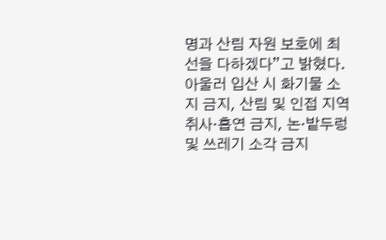명과 산림 자원 보호에 최선을 다하겠다”고 밝혔다.
아울러 입산 시 화기물 소지 금지, 산림 및 인접 지역 취사·흡연 금지, 논·밭두렁 및 쓰레기 소각 금지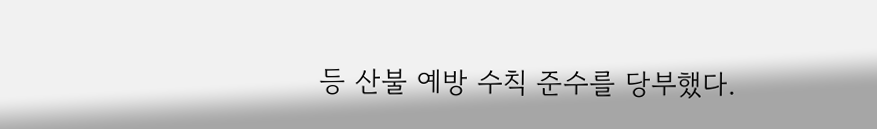등 산불 예방 수칙 준수를 당부했다.